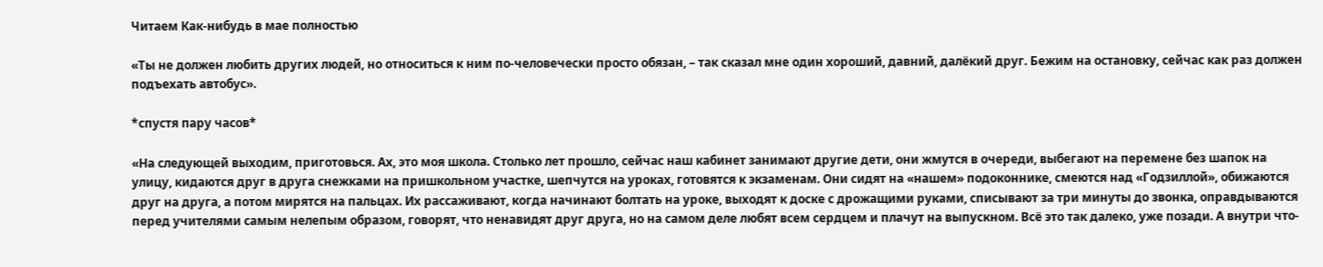Читаем Как-нибудь в мае полностью

«Ты не должен любить других людей, но относиться к ним по-человечески просто обязан, – так сказал мне один хороший, давний, далёкий друг. Бежим на остановку, сейчас как раз должен подъехать автобус».

*спустя пару часов*

«На следующей выходим, приготовься. Ах, это моя школа. Столько лет прошло, сейчас наш кабинет занимают другие дети, они жмутся в очереди, выбегают на перемене без шапок на улицу, кидаются друг в друга снежками на пришкольном участке, шепчутся на уроках, готовятся к экзаменам. Они сидят на «нашем» подоконнике, смеются над «Годзиллой», обижаются друг на друга, а потом мирятся на пальцах. Их рассаживают, когда начинают болтать на уроке, выходят к доске с дрожащими руками, списывают за три минуты до звонка, оправдываются перед учителями самым нелепым образом, говорят, что ненавидят друг друга, но на самом деле любят всем сердцем и плачут на выпускном. Всё это так далеко, уже позади. А внутри что-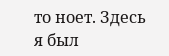то ноет. Здесь я был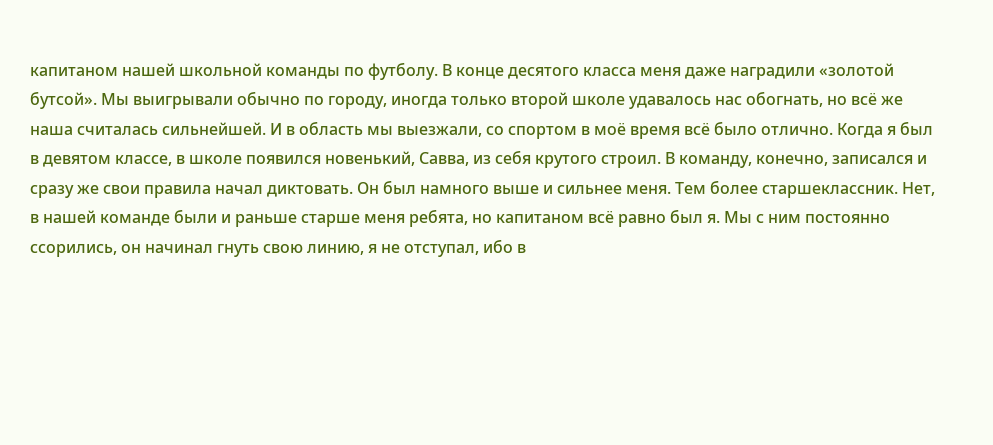капитаном нашей школьной команды по футболу. В конце десятого класса меня даже наградили «золотой бутсой». Мы выигрывали обычно по городу, иногда только второй школе удавалось нас обогнать, но всё же наша считалась сильнейшей. И в область мы выезжали, со спортом в моё время всё было отлично. Когда я был в девятом классе, в школе появился новенький, Савва, из себя крутого строил. В команду, конечно, записался и сразу же свои правила начал диктовать. Он был намного выше и сильнее меня. Тем более старшеклассник. Нет, в нашей команде были и раньше старше меня ребята, но капитаном всё равно был я. Мы с ним постоянно ссорились, он начинал гнуть свою линию, я не отступал, ибо в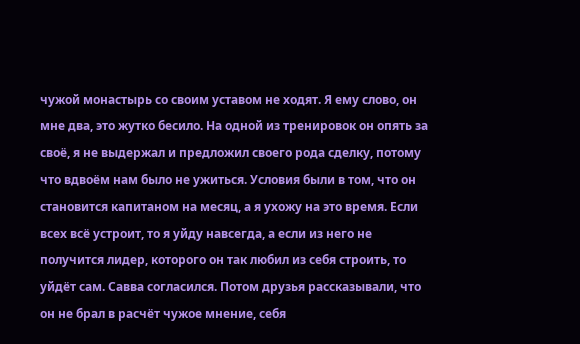чужой монастырь со своим уставом не ходят. Я ему слово, он мне два, это жутко бесило. На одной из тренировок он опять за своё, я не выдержал и предложил своего рода сделку, потому что вдвоём нам было не ужиться. Условия были в том, что он становится капитаном на месяц, а я ухожу на это время. Если всех всё устроит, то я уйду навсегда, а если из него не получится лидер, которого он так любил из себя строить, то уйдёт сам. Савва согласился. Потом друзья рассказывали, что он не брал в расчёт чужое мнение, себя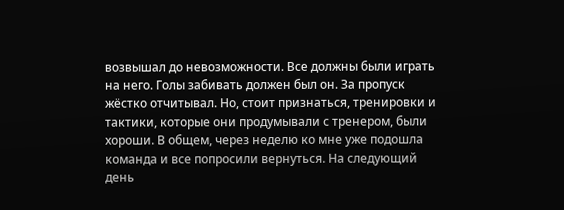возвышал до невозможности. Все должны были играть на него. Голы забивать должен был он. За пропуск жёстко отчитывал. Но, стоит признаться, тренировки и тактики, которые они продумывали с тренером, были хороши. В общем, через неделю ко мне уже подошла команда и все попросили вернуться. На следующий день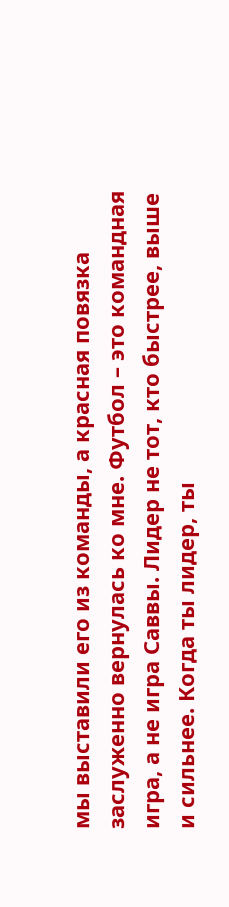мы выставили его из команды, а красная повязка заслуженно вернулась ко мне. Футбол – это командная игра, а не игра Саввы. Лидер не тот, кто быстрее, выше и сильнее. Когда ты лидер, ты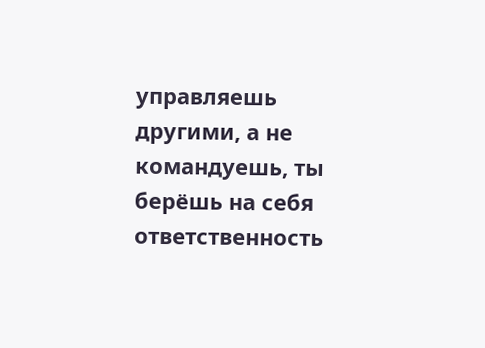управляешь другими, а не командуешь, ты берёшь на себя ответственность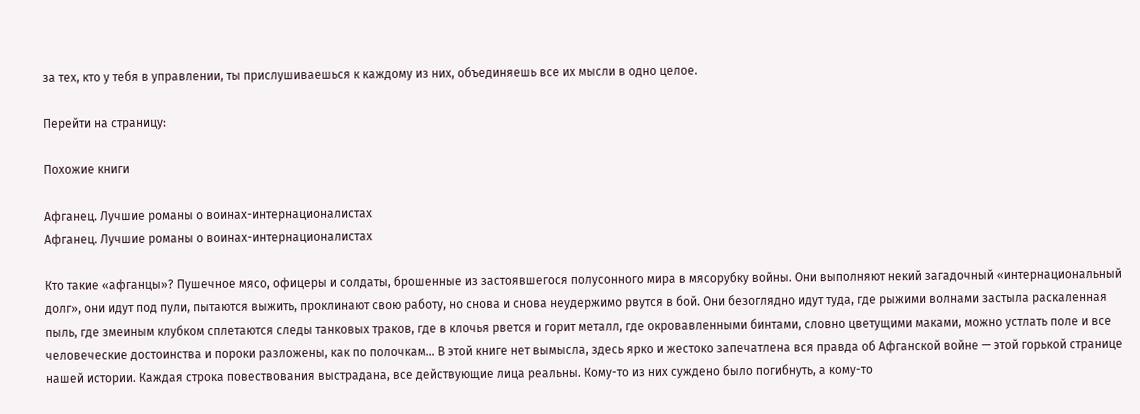за тех, кто у тебя в управлении, ты прислушиваешься к каждому из них, объединяешь все их мысли в одно целое.

Перейти на страницу:

Похожие книги

Афганец. Лучшие романы о воинах-интернационалистах
Афганец. Лучшие романы о воинах-интернационалистах

Кто такие «афганцы»? Пушечное мясо, офицеры и солдаты, брошенные из застоявшегося полусонного мира в мясорубку войны. Они выполняют некий загадочный «интернациональный долг», они идут под пули, пытаются выжить, проклинают свою работу, но снова и снова неудержимо рвутся в бой. Они безоглядно идут туда, где рыжими волнами застыла раскаленная пыль, где змеиным клубком сплетаются следы танковых траков, где в клочья рвется и горит металл, где окровавленными бинтами, словно цветущими маками, можно устлать поле и все человеческие достоинства и пороки разложены, как по полочкам… В этой книге нет вымысла, здесь ярко и жестоко запечатлена вся правда об Афганской войне — этой горькой странице нашей истории. Каждая строка повествования выстрадана, все действующие лица реальны. Кому-то из них суждено было погибнуть, а кому-то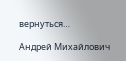вернуться…

Андрей Михайлович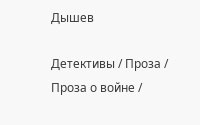Дышев

Детективы / Проза / Проза о войне /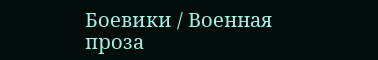Боевики / Военная проза